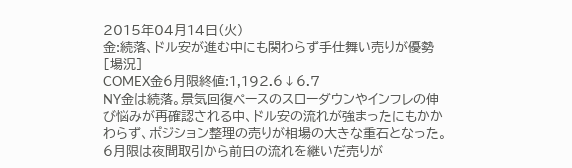2015年04月14日(火)
金:続落、ドル安が進む中にも関わらず手仕舞い売りが優勢
[場況]
COMEX金6月限終値:1,192.6↓6.7
NY金は続落。景気回復ペースのスローダウンやインフレの伸び悩みが再確認される中、ドル安の流れが強まったにもかかわらず、ポジション整理の売りが相場の大きな重石となった。6月限は夜間取引から前日の流れを継いだ売りが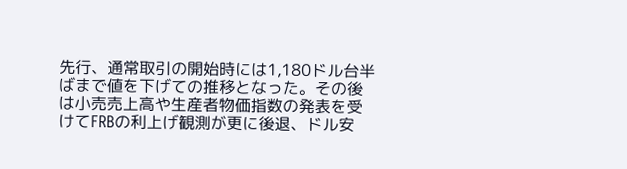先行、通常取引の開始時には1,180ドル台半ばまで値を下げての推移となった。その後は小売売上高や生産者物価指数の発表を受けてFRBの利上げ観測が更に後退、ドル安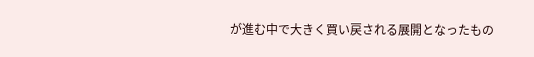が進む中で大きく買い戻される展開となったもの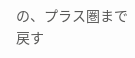の、プラス圏まで戻す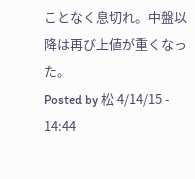ことなく息切れ。中盤以降は再び上値が重くなった。
Posted by 松 4/14/15 - 14:44